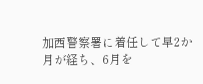加西警察署に着任して早2か月が経ち、6月を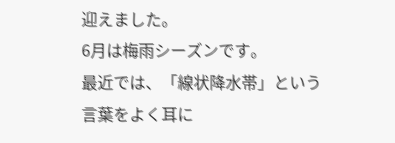迎えました。
6月は梅雨シーズンです。
最近では、「線状降水帯」という言葉をよく耳に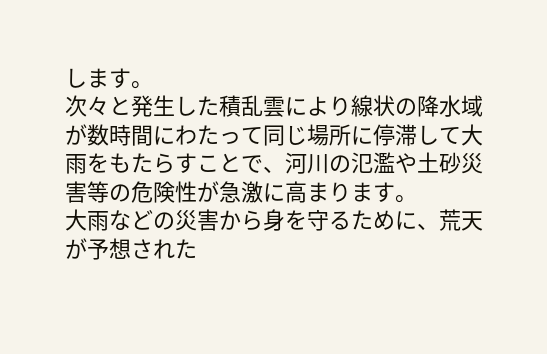します。
次々と発生した積乱雲により線状の降水域が数時間にわたって同じ場所に停滞して大雨をもたらすことで、河川の氾濫や土砂災害等の危険性が急激に高まります。
大雨などの災害から身を守るために、荒天が予想された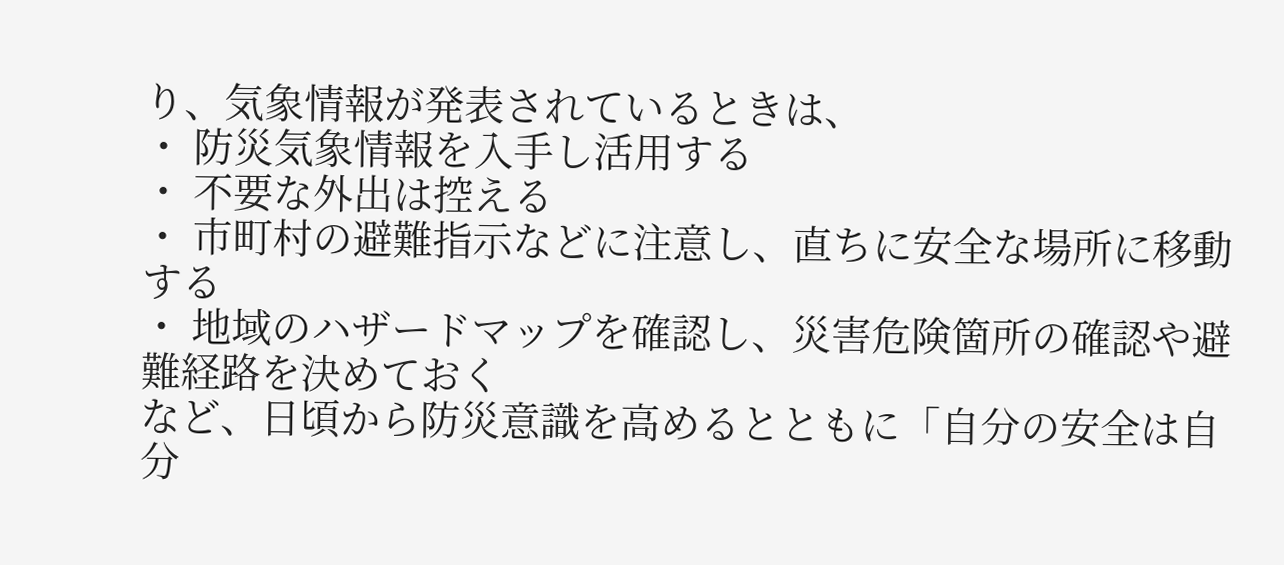り、気象情報が発表されているときは、
・ 防災気象情報を入手し活用する
・ 不要な外出は控える
・ 市町村の避難指示などに注意し、直ちに安全な場所に移動する
・ 地域のハザードマップを確認し、災害危険箇所の確認や避難経路を決めておく
など、日頃から防災意識を高めるとともに「自分の安全は自分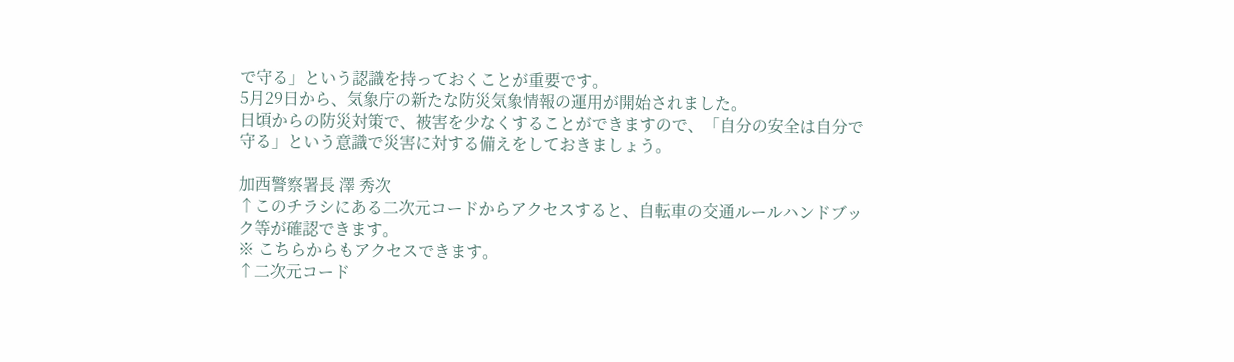で守る」という認識を持っておくことが重要です。
5月29日から、気象庁の新たな防災気象情報の運用が開始されました。
日頃からの防災対策で、被害を少なくすることができますので、「自分の安全は自分で守る」という意識で災害に対する備えをしておきましょう。

加西警察署長 澤 秀次
↑このチラシにある二次元コードからアクセスすると、自転車の交通ルールハンドブック等が確認できます。
※ こちらからもアクセスできます。
↑二次元コード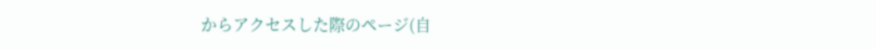からアクセスした際のページ(自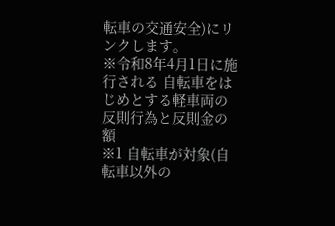転車の交通安全)にリンクします。
※令和8年4月1日に施行される 自転車をはじめとする軽車両の反則行為と反則金の額
※1 自転車が対象(自転車以外の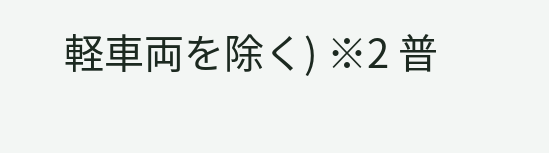軽車両を除く) ※2 普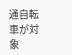通自転車が対象